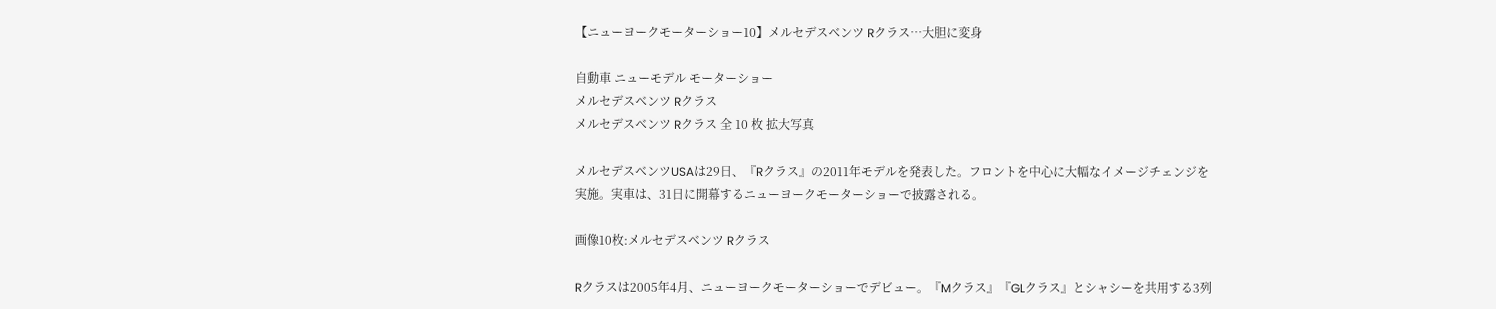【ニューヨークモーターショー10】メルセデスベンツ Rクラス…大胆に変身

自動車 ニューモデル モーターショー
メルセデスベンツ Rクラス
メルセデスベンツ Rクラス 全 10 枚 拡大写真

メルセデスベンツUSAは29日、『Rクラス』の2011年モデルを発表した。フロントを中心に大幅なイメージチェンジを実施。実車は、31日に開幕するニューヨークモーターショーで披露される。

画像10枚:メルセデスベンツ Rクラス

Rクラスは2005年4月、ニューヨークモーターショーでデビュー。『Mクラス』『GLクラス』とシャシーを共用する3列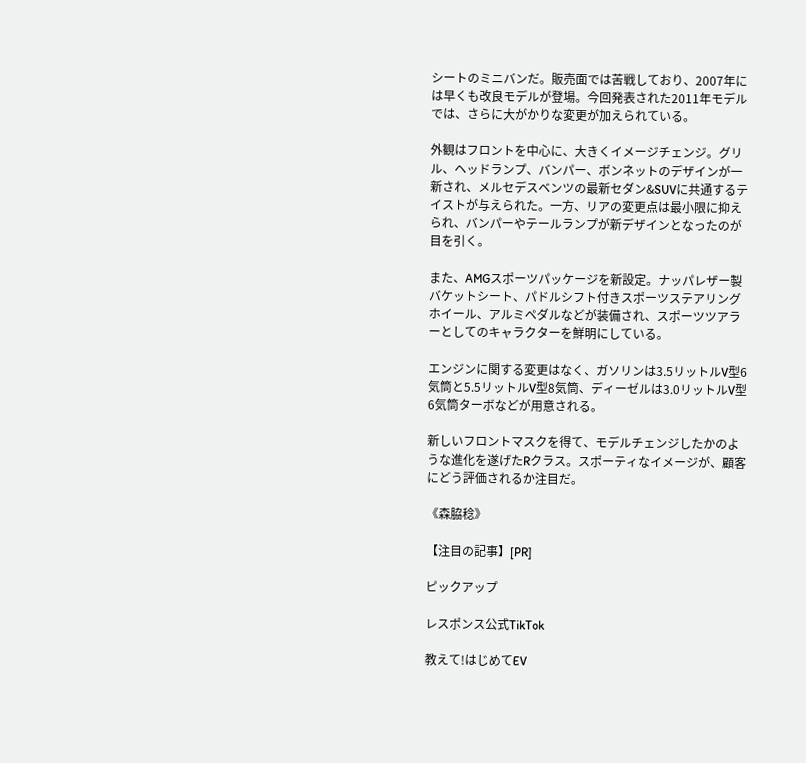シートのミニバンだ。販売面では苦戦しており、2007年には早くも改良モデルが登場。今回発表された2011年モデルでは、さらに大がかりな変更が加えられている。

外観はフロントを中心に、大きくイメージチェンジ。グリル、ヘッドランプ、バンパー、ボンネットのデザインが一新され、メルセデスベンツの最新セダン&SUVに共通するテイストが与えられた。一方、リアの変更点は最小限に抑えられ、バンパーやテールランプが新デザインとなったのが目を引く。

また、AMGスポーツパッケージを新設定。ナッパレザー製バケットシート、パドルシフト付きスポーツステアリングホイール、アルミペダルなどが装備され、スポーツツアラーとしてのキャラクターを鮮明にしている。

エンジンに関する変更はなく、ガソリンは3.5リットルV型6気筒と5.5リットルV型8気筒、ディーゼルは3.0リットルV型6気筒ターボなどが用意される。

新しいフロントマスクを得て、モデルチェンジしたかのような進化を遂げたRクラス。スポーティなイメージが、顧客にどう評価されるか注目だ。

《森脇稔》

【注目の記事】[PR]

ピックアップ

レスポンス公式TikTok

教えて!はじめてEV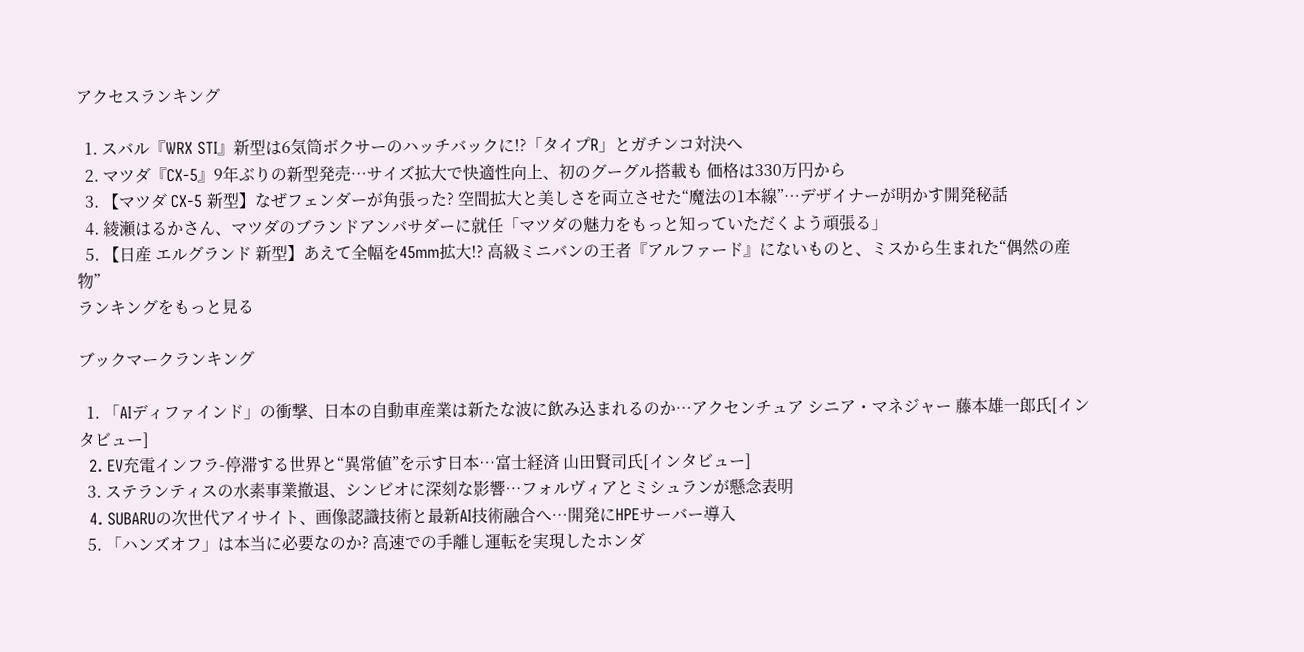アクセスランキング

  1. スバル『WRX STI』新型は6気筒ボクサーのハッチバックに!?「タイプR」とガチンコ対決へ
  2. マツダ『CX-5』9年ぶりの新型発売…サイズ拡大で快適性向上、初のグーグル搭載も 価格は330万円から
  3. 【マツダ CX-5 新型】なぜフェンダーが角張った? 空間拡大と美しさを両立させた“魔法の1本線”…デザイナーが明かす開発秘話
  4. 綾瀬はるかさん、マツダのブランドアンバサダーに就任「マツダの魅力をもっと知っていただくよう頑張る」
  5. 【日産 エルグランド 新型】あえて全幅を45mm拡大!? 高級ミニバンの王者『アルファード』にないものと、ミスから生まれた“偶然の産物”
ランキングをもっと見る

ブックマークランキング

  1. 「AIディファインド」の衝撃、日本の自動車産業は新たな波に飲み込まれるのか…アクセンチュア シニア・マネジャー 藤本雄一郎氏[インタビュー]
  2. EV充電インフラ-停滞する世界と“異常値”を示す日本…富士経済 山田賢司氏[インタビュー]
  3. ステランティスの水素事業撤退、シンビオに深刻な影響…フォルヴィアとミシュランが懸念表明
  4. SUBARUの次世代アイサイト、画像認識技術と最新AI技術融合へ…開発にHPEサーバー導入
  5. 「ハンズオフ」は本当に必要なのか? 高速での手離し運転を実現したホンダ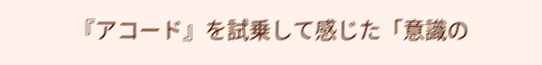『アコード』を試乗して感じた「意識の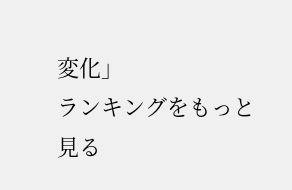変化」
ランキングをもっと見る